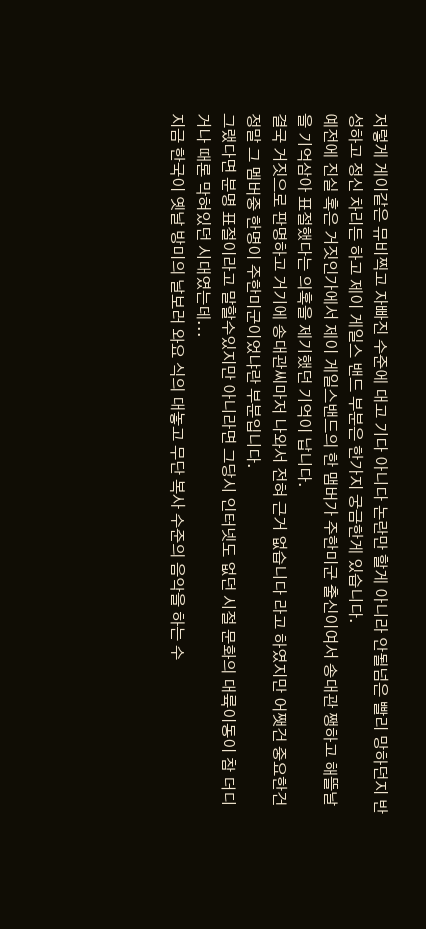저렇게 게이같은 뮤비찍고 자빠진 수준에 대고 기다 아니다 논란만 할게 아니라 안될넘은 빨리 망하던지 반성하고 정신 차리든 하고 제이 게일스 밴드 부분은 한가지 궁금한게 있습니다.
예전에 진실 혹은 거짓인가에서 제이 게일스밴드의 한 맴버가 주한미군 출신이여서 송대관 쨍하고 해뜰날을 기억삼아 표절했다는 의혹을 제기했던 기억이 납니다.
결국 거짓으로 판명하고 거기에 송대관씨마저 나와서 전혀 근거 없습니다 라고 하였지만 어쨋건 중요한건 정말 그 멤버중 한명이 주한미군이었냐란 부분입니다.
그랬다면 분명 표절이라고 말할수있지만 아니라면 그당시 인터넷도 없던 시절 문화의 대륙이동이 참 더디거나 때론 막혀있던 시대였는데...
지금 한국이 옛날 방미의 날보러 와요 식의 대놓고 무단 복사 수준의 음악을 하는 수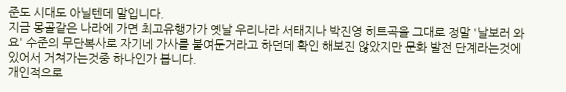준도 시대도 아닐텐데 말입니다.
지금 몽골같은 나라에 가면 최고유행가가 옛날 우리나라 서태지나 박진영 히트곡을 그대로 정말 '날보러 와요' 수준의 무단복사로 자기네 가사를 붙여둔거라고 하던데 확인 해보진 않았지만 문화 발전 단계라는것에 있어서 거쳐가는것중 하나인가 봅니다.
개인적으로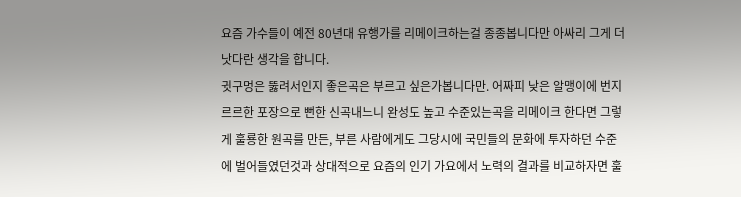요즘 가수들이 예전 80년대 유행가를 리메이크하는걸 종종봅니다만 아싸리 그게 더 낫다란 생각을 합니다.
귓구멍은 뚫려서인지 좋은곡은 부르고 싶은가봅니다만. 어짜피 낮은 알맹이에 번지르르한 포장으로 뻔한 신곡내느니 완성도 높고 수준있는곡을 리메이크 한다면 그렇게 훌룡한 원곡를 만든, 부른 사람에게도 그당시에 국민들의 문화에 투자하던 수준에 벌어들였던것과 상대적으로 요즘의 인기 가요에서 노력의 결과를 비교하자면 훌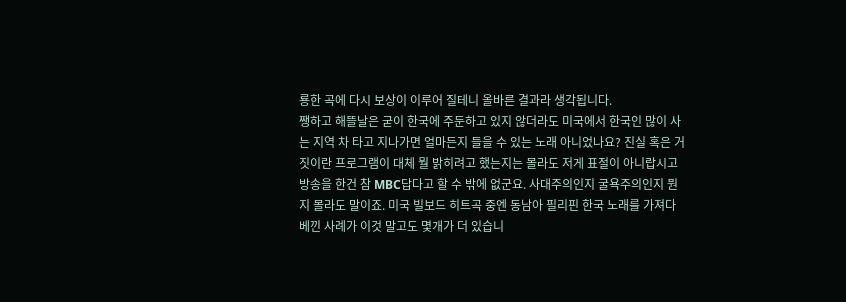룡한 곡에 다시 보상이 이루어 질테니 올바른 결과라 생각됩니다.
쨍하고 해뜰날은 굳이 한국에 주둔하고 있지 않더라도 미국에서 한국인 많이 사는 지역 차 타고 지나가면 얼마든지 들을 수 있는 노래 아니었나요? 진실 혹은 거짓이란 프로그램이 대체 뭘 밝히려고 했는지는 몰라도 저게 표절이 아니랍시고 방송을 한건 참 MBC답다고 할 수 밖에 없군요. 사대주의인지 굴욕주의인지 뭔지 몰라도 말이죠. 미국 빌보드 히트곡 중엔 동남아 필리핀 한국 노래를 가져다 베낀 사례가 이것 말고도 몇개가 더 있습니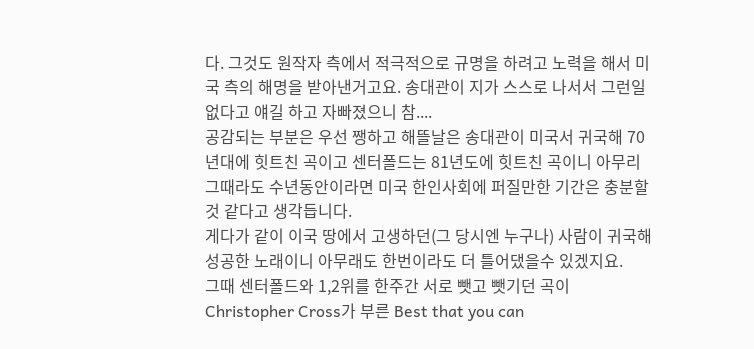다. 그것도 원작자 측에서 적극적으로 규명을 하려고 노력을 해서 미국 측의 해명을 받아낸거고요. 송대관이 지가 스스로 나서서 그런일 없다고 얘길 하고 자빠졌으니 참....
공감되는 부분은 우선 쨍하고 해뜰날은 송대관이 미국서 귀국해 70년대에 힛트친 곡이고 센터폴드는 81년도에 힛트친 곡이니 아무리 그때라도 수년동안이라면 미국 한인사회에 퍼질만한 기간은 충분할것 같다고 생각듭니다.
게다가 같이 이국 땅에서 고생하던(그 당시엔 누구나) 사람이 귀국해 성공한 노래이니 아무래도 한번이라도 더 틀어댔을수 있겠지요.
그때 센터폴드와 1,2위를 한주간 서로 뺏고 뺏기던 곡이 Christopher Cross가 부른 Best that you can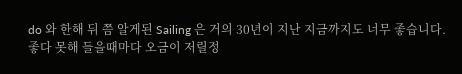do 와 한해 뒤 쯤 알게된 Sailing 은 거의 30년이 지난 지금까지도 너무 좋습니다.
좋다 못해 들을때마다 오금이 저릴정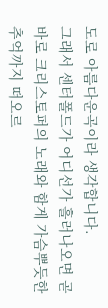도로 아름다운곡이라 생각합니다.
그래서 센터폴드가 어디선가 흘러나오면 곧바로 크리스토퍼의 노래와 함게 가슴뿌듯한 추억까지 떠오르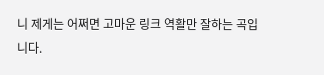니 제게는 어쩌면 고마운 링크 역활만 잘하는 곡입니다.